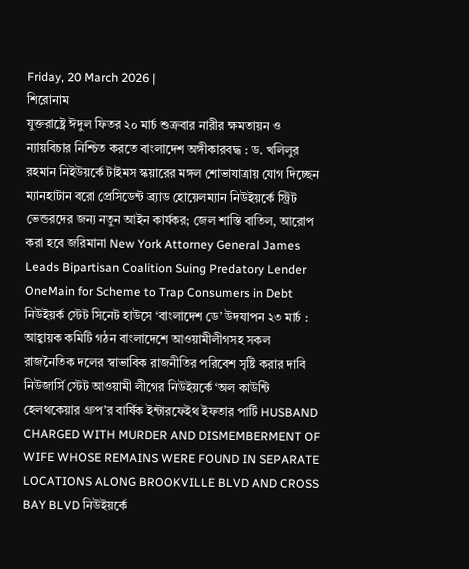Friday, 20 March 2026 |
শিরোনাম
যুক্তরাষ্ট্রে ঈদুল ফিতর ২০ মার্চ শুক্রবার নারীর ক্ষমতায়ন ও ন্যায়বিচার নিশ্চিত করতে বাংলাদেশ অঙ্গীকারবদ্ধ : ড. খলিলুর রহমান নিইউয়র্কে টাইমস স্কয়ারের মঙ্গল শোভাযাত্রায় যোগ দিচ্ছেন ম্যানহাটান বরো প্রেসিডেন্ট ব্র্যাড হোয়েলম্যান নিউইয়র্কে স্ট্রিট ভেন্ডরদের জন্য নতুন আইন কার্যকর; জেল শাস্তি বাতিল, আরোপ করা হবে জরিমানা New York Attorney General James Leads Bipartisan Coalition Suing Predatory Lender OneMain for Scheme to Trap Consumers in Debt নিউইয়র্ক স্টেট সিনেট হাউসে ‘বাংলাদেশ ডে’ উদযাপন ২৩ মার্চ : আহ্বায়ক কমিটি গঠন বাংলাদেশে আওয়ামীলীগসহ সকল রাজনৈতিক দলের স্বাভাবিক রাজনীতির পরিবেশ সৃষ্টি করার দাবি নিউজার্সি স্টেট আওয়ামী লীগের নিউইয়র্কে ‘অল কাউন্টি হেলথকেয়ার গ্রুপ’র বার্ষিক ইন্টারফেইথ ইফতার পার্টি HUSBAND CHARGED WITH MURDER AND DISMEMBERMENT OF WIFE WHOSE REMAINS WERE FOUND IN SEPARATE LOCATIONS ALONG BROOKVILLE BLVD AND CROSS BAY BLVD নিউইয়র্কে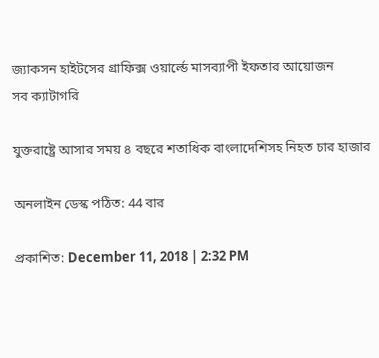জ্যাকসন হাইটসের গ্রাফিক্স ওয়ার্ল্ডে মাসব্যাপী ইফতার আয়োজন
সব ক্যাটাগরি

যুক্তরাষ্ট্রে আসার সময় ৪ বছরে শতাধিক বাংলাদেশিসহ নিহত চার হাজার

অনলাইন ডেস্ক পঠিত: 44 বার

প্রকাশিত: December 11, 2018 | 2:32 PM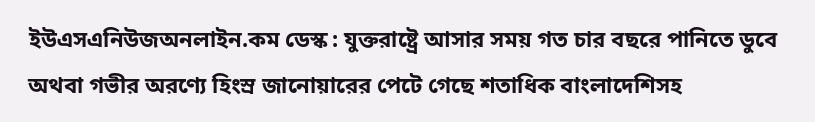ইউএসএনিউজঅনলাইন.কম ডেস্ক : যুক্তরাষ্ট্রে আসার সময় গত চার বছরে পানিতে ডুবে অথবা গভীর অরণ্যে হিংস্র জানোয়ারের পেটে গেছে শতাধিক বাংলাদেশিসহ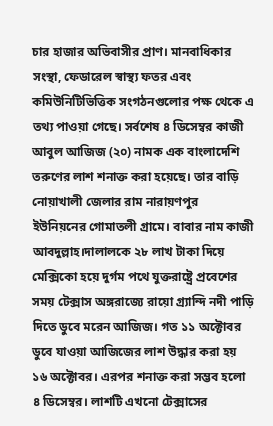চার হাজার অভিবাসীর প্রাণ। মানবাধিকার সংস্থা, ফেডারেল স্বাস্থ্য ফতর এবং কমিউনিটিভিত্তিক সংগঠনগুলোর পক্ষ থেকে এ তথ্য পাওয়া গেছে। সর্বশেষ ৪ ডিসেম্বর কাজী আবুল আজিজ (২০) নামক এক বাংলাদেশি তরুণের লাশ শনাক্ত করা হয়েছে। তার বাড়ি নোয়াখালী জেলার রাম নারায়ণপুর ইউনিয়নের গোমাতলী গ্রামে। বাবার নাম কাজী আবদুল্লাহ।দালালকে ২৮ লাখ টাকা দিয়ে মেক্সিকো হয়ে দুর্গম পথে যুক্তরাষ্ট্রে প্রবেশের সময় টেক্সাস অঙ্গরাজ্যে রায়ো গ্র্যান্দি নদী পাড়ি দিতে ডুবে মরেন আজিজ। গত ১১ অক্টোবর ডুবে যাওয়া আজিজের লাশ উদ্ধার করা হয় ১৬ অক্টোবর। এরপর শনাক্ত করা সম্ভব হলো ৪ ডিসেম্বর। লাশটি এখনো টেক্সাসের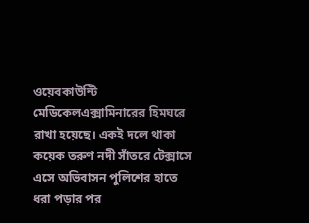ওয়েবকাউন্টি মেডিকেলএক্সামিনারের হিমঘরে রাখা হয়েছে। একই দলে থাকা কয়েক তরুণ নদী সাঁতরে টেক্সাসে এসে অভিবাসন পুলিশের হাতে ধরা পড়ার পর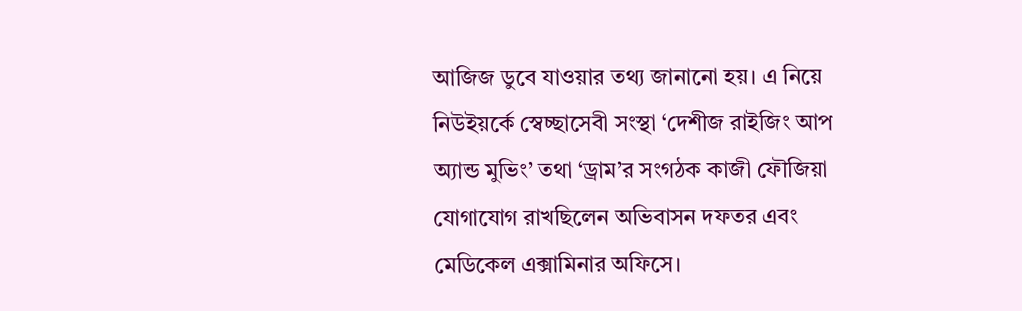আজিজ ডুবে যাওয়ার তথ্য জানানো হয়। এ নিয়ে নিউইয়র্কে স্বেচ্ছাসেবী সংস্থা ‘দেশীজ রাইজিং আপ অ্যান্ড মুভিং’ তথা ‘ড্রাম’র সংগঠক কাজী ফৌজিয়া যোগাযোগ রাখছিলেন অভিবাসন দফতর এবং মেডিকেল এক্সামিনার অফিসে।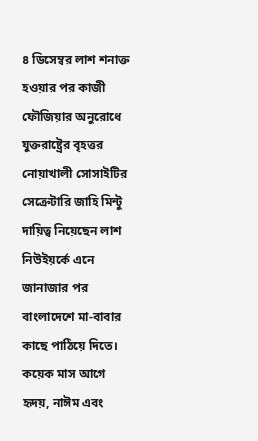৪ ডিসেম্বর লাশ শনাক্ত হওয়ার পর কাজী ফৌজিয়ার অনুরোধে যুক্তরাষ্ট্রের বৃহত্তর নোয়াখালী সোসাইটির সেক্রেটারি জাহি মিন্টু দায়িত্ব নিয়েছেন লাশ নিউইয়র্কে এনে জানাজার পর বাংলাদেশে মা-বাবার কাছে পাঠিয়ে দিতে। কয়েক মাস আগে হৃদয়, নাঈম এবং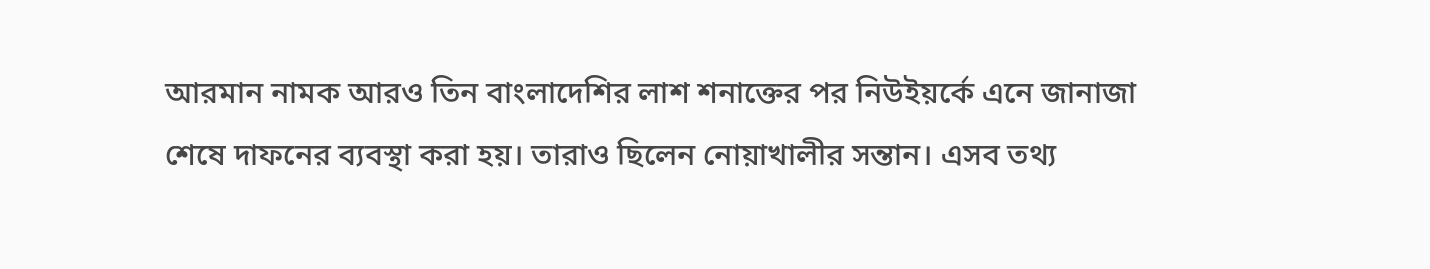আরমান নামক আরও তিন বাংলাদেশির লাশ শনাক্তের পর নিউইয়র্কে এনে জানাজা শেষে দাফনের ব্যবস্থা করা হয়। তারাও ছিলেন নোয়াখালীর সন্তান। এসব তথ্য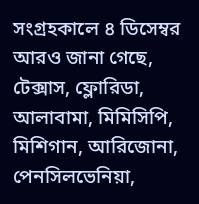সংগ্রহকালে ৪ ডিসেম্বর আরও জানা গেছে, টেক্সাস, ফ্লোরিডা, আলাবামা, মিমিসিপি, মিশিগান, আরিজোনা, পেনসিলভেনিয়া,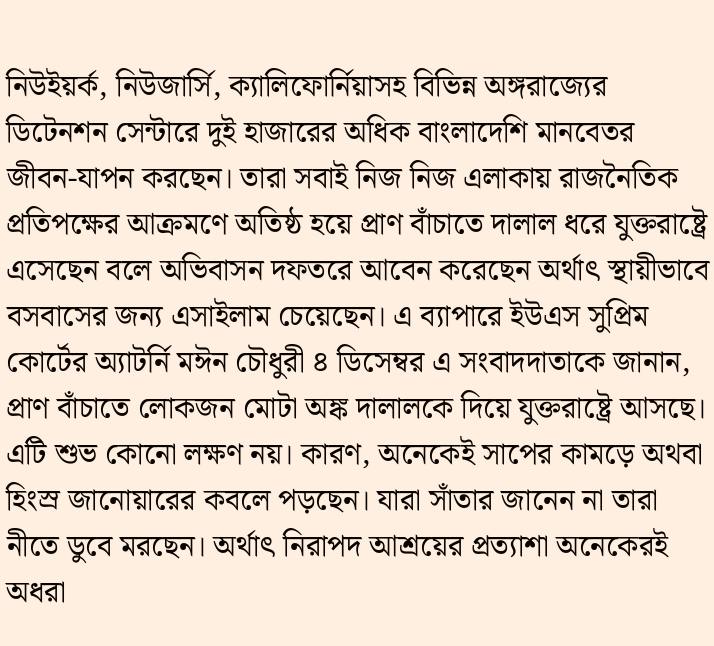নিউইয়র্ক, নিউজার্সি, ক্যালিফোর্নিয়াসহ বিভিন্ন অঙ্গরাজ্যের ডিটেনশন সেন্টারে দুই হাজারের অধিক বাংলাদেশি মানবেতর জীবন-যাপন করছেন। তারা সবাই নিজ নিজ এলাকায় রাজনৈতিক প্রতিপক্ষের আক্রমণে অতিষ্ঠ হয়ে প্রাণ বাঁচাতে দালাল ধরে যুক্তরাষ্ট্রে এসেছেন বলে অভিবাসন দফতরে আবেন করেছেন অর্থাৎ স্থায়ীভাবে বসবাসের জন্য এসাইলাম চেয়েছেন। এ ব্যাপারে ইউএস সুপ্রিম কোর্টের অ্যাটর্নি মঈন চৌধুরী ৪ ডিসেম্বর এ সংবাদদাতাকে জানান, প্রাণ বাঁচাতে লোকজন মোটা অঙ্ক দালালকে দিয়ে যুক্তরাষ্ট্রে আসছে। এটি শুভ কোনো লক্ষণ নয়। কারণ, অনেকেই সাপের কামড়ে অথবা হিংস্র জানোয়ারের কবলে পড়ছেন। যারা সাঁতার জানেন না তারা নীতে ডুবে মরছেন। অর্থাৎ নিরাপদ আশ্রয়ের প্রত্যাশা অনেকেরই অধরা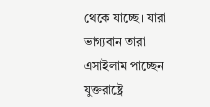থেকে যাচ্ছে। যারা ভাগ্যবান তারা এসাইলাম পাচ্ছেন যুক্তরাষ্ট্রে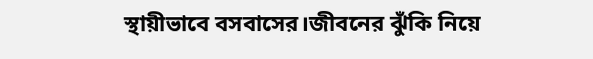স্থায়ীভাবে বসবাসের।জীবনের ঝুঁকি নিয়ে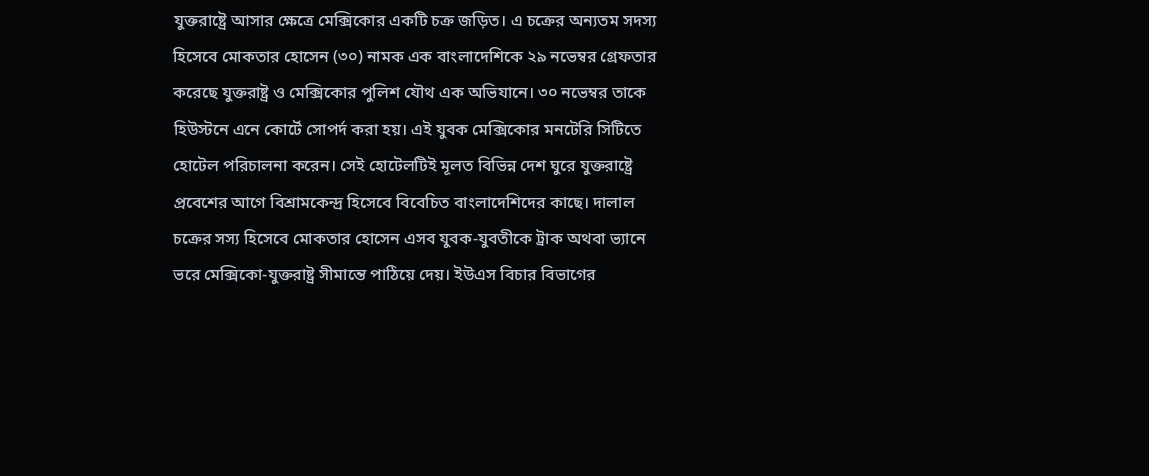যুক্তরাষ্ট্রে আসার ক্ষেত্রে মেক্সিকোর একটি চক্র জড়িত। এ চক্রের অন্যতম সদস্য হিসেবে মোকতার হোসেন (৩০) নামক এক বাংলাদেশিকে ২৯ নভেম্বর গ্রেফতার করেছে যুক্তরাষ্ট্র ও মেক্সিকোর পুলিশ যৌথ এক অভিযানে। ৩০ নভেম্বর তাকে হিউস্টনে এনে কোর্টে সোপর্দ করা হয়। এই যুবক মেক্সিকোর মনটেরি সিটিতে হোটেল পরিচালনা করেন। সেই হোটেলটিই মূলত বিভিন্ন দেশ ঘুরে যুক্তরাষ্ট্রে প্রবেশের আগে বিশ্রামকেন্দ্র হিসেবে বিবেচিত বাংলাদেশিদের কাছে। দালাল চক্রের সস্য হিসেবে মোকতার হোসেন এসব যুবক-যুবতীকে ট্রাক অথবা ভ্যানে ভরে মেক্সিকো-যুক্তরাষ্ট্র সীমান্তে পাঠিয়ে দেয়। ইউএস বিচার বিভাগের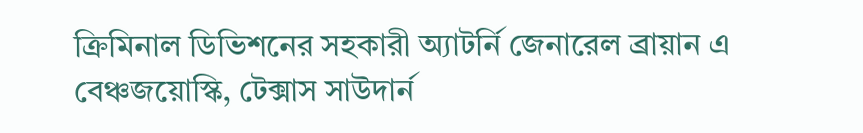ক্রিমিনাল ডিভিশনের সহকারী অ্যাটর্নি জেনারেল ব্রায়ান এ বেঞ্চজয়োস্কি, টেক্সাস সাউদার্ন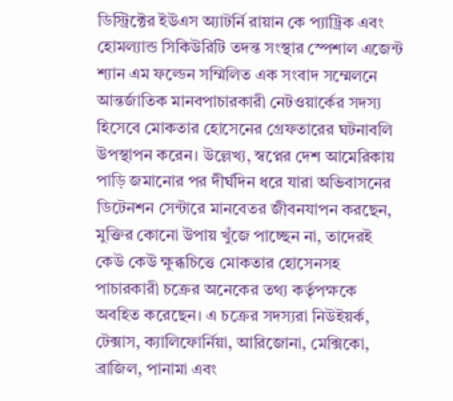ডিস্ট্রিক্টের ইউএস অ্যাটর্নি রায়ান কে প্যাট্রিক এবং হোমল্যান্ড সিকিউরিটি তদন্ত সংস্থার স্পেশাল এজেন্ট শ্যান এম ফল্ডেন সম্মিলিত এক সংবাদ সম্মেলনে আন্তর্জাতিক মানবপাচারকারী নেটওয়ার্কের সদস্য হিসেবে মোকতার হোসেনের গ্রেফতারের ঘটনাবলি উপস্থাপন করেন। উল্লেখ্য, স্বপ্নের দেশ আমেরিকায় পাড়ি জমানোর পর দীর্ঘদিন ধরে যারা অভিবাসনের ডিটেনশন সেন্টারে মানবেতর জীবনযাপন করছেন, মুক্তির কোনো উপায় খুঁজে পাচ্ছেন না, তাদেরই কেউ কেউ ক্ষুব্ধচিত্তে মোকতার হোসেনসহ পাচারকারী চক্রের অনেকের তথ্য কর্তৃপক্ষকে অবহিত করেছেন। এ চক্রের সদস্যরা নিউইয়র্ক, টেক্সাস, ক্যালিফোর্নিয়া, আরিজোনা, মেক্সিকো, ব্রাজিল, পানামা এবং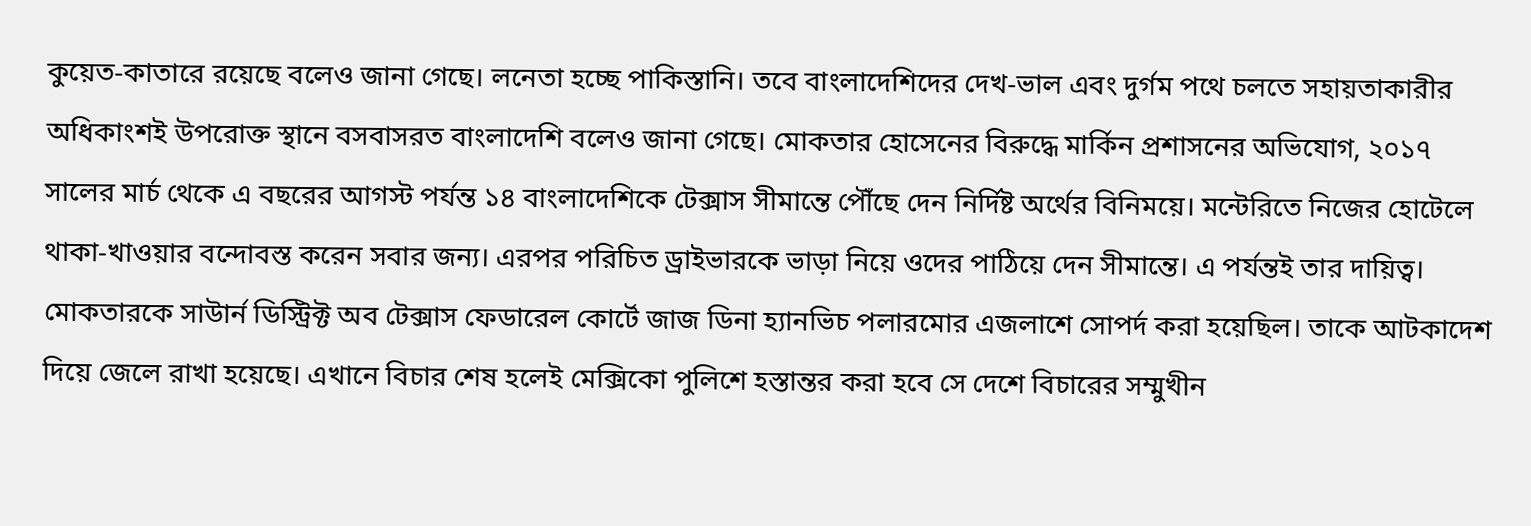কুয়েত-কাতারে রয়েছে বলেও জানা গেছে। লনেতা হচ্ছে পাকিস্তানি। তবে বাংলাদেশিদের দেখ-ভাল এবং দুর্গম পথে চলতে সহায়তাকারীর অধিকাংশই উপরোক্ত স্থানে বসবাসরত বাংলাদেশি বলেও জানা গেছে। মোকতার হোসেনের বিরুদ্ধে মার্কিন প্রশাসনের অভিযোগ, ২০১৭ সালের মার্চ থেকে এ বছরের আগস্ট পর্যন্ত ১৪ বাংলাদেশিকে টেক্সাস সীমান্তে পৌঁছে দেন নির্দিষ্ট অর্থের বিনিময়ে। মন্টেরিতে নিজের হোটেলে থাকা-খাওয়ার বন্দোবস্ত করেন সবার জন্য। এরপর পরিচিত ড্রাইভারকে ভাড়া নিয়ে ওদের পাঠিয়ে দেন সীমান্তে। এ পর্যন্তই তার দায়িত্ব। মোকতারকে সাউার্ন ডিস্ট্রিক্ট অব টেক্সাস ফেডারেল কোর্টে জাজ ডিনা হ্যানভিচ পলারমোর এজলাশে সোপর্দ করা হয়েছিল। তাকে আটকাদেশ দিয়ে জেলে রাখা হয়েছে। এখানে বিচার শেষ হলেই মেক্সিকো পুলিশে হস্তান্তর করা হবে সে দেশে বিচারের সম্মুখীন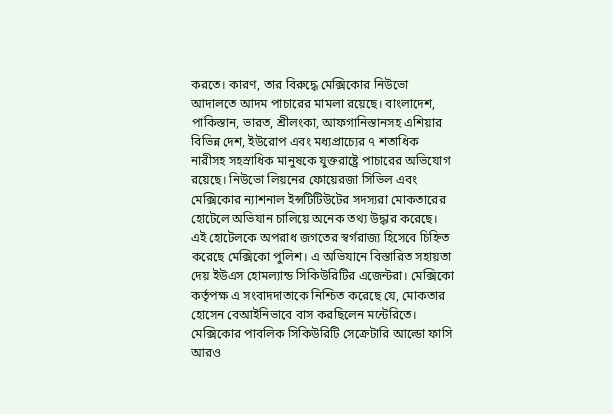করতে। কারণ, তার বিরুদ্ধে মেক্সিকোর নিউভো আদালতে আদম পাচারের মামলা রয়েছে। বাংলাদেশ, পাকিস্তান, ভারত, শ্রীলংকা, আফগানিস্তানসহ এশিয়ার বিভিন্ন দেশ, ইউরোপ এবং মধ্যপ্রাচ্যের ৭ শতাধিক নারীসহ সহস্রাধিক মানুষকে যুক্তরাষ্ট্রে পাচারের অভিযোগ রয়েছে। নিউভো লিয়নের ফোয়েরজা সিভিল এবং মেক্সিকোর ন্যাশনাল ইন্সটিটিউটের সদস্যরা মোকতারের হোটেলে অভিযান চালিয়ে অনেক তথ্য উদ্ধার করেছে। এই হোটেলকে অপরাধ জগতের স্বর্গরাজ্য হিসেবে চিহ্নিত করেছে মেক্সিকো পুলিশ। এ অভিযানে বিস্তারিত সহায়তা দেয় ইউএস হোমল্যান্ড সিকিউরিটির এজেন্টরা। মেক্সিকো কর্তৃপক্ষ এ সংবাদদাতাকে নিশ্চিত করেছে যে, মোকতার হোসেন বেআইনিভাবে বাস করছিলেন মন্টেরিতে। মেক্সিকোর পাবলিক সিকিউরিটি সেক্রেটারি আল্ডো ফাসি আরও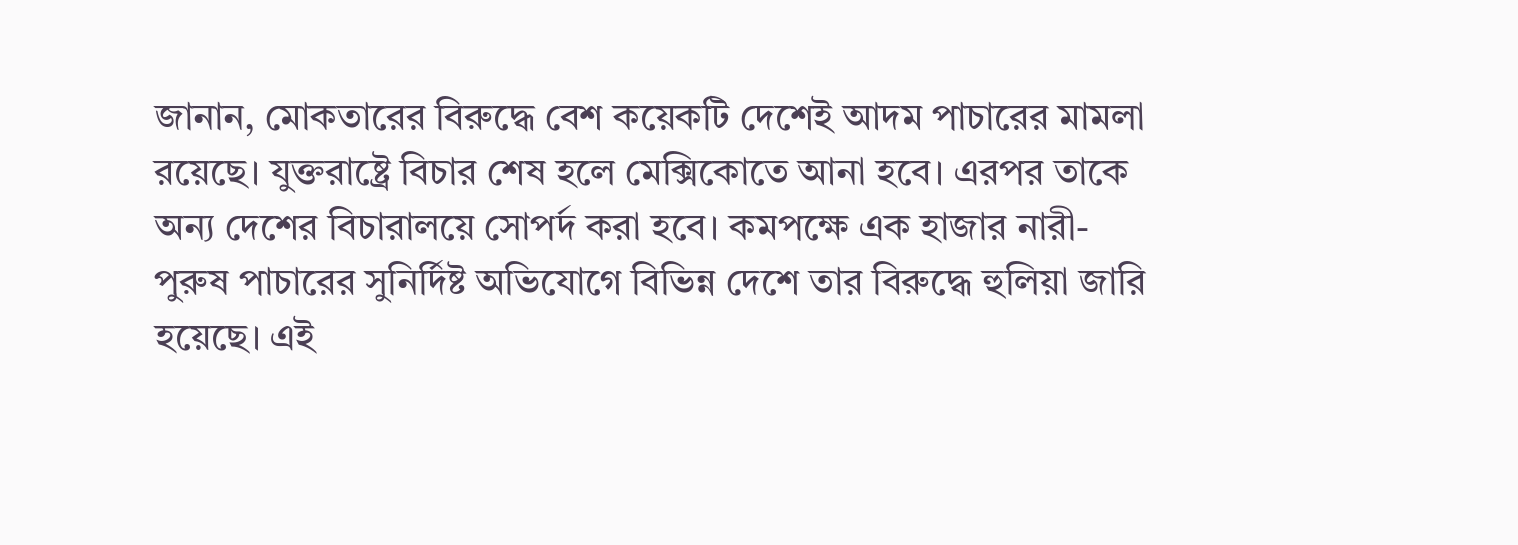জানান, মোকতারের বিরুদ্ধে বেশ কয়েকটি দেশেই আদম পাচারের মামলা রয়েছে। যুক্তরাষ্ট্রে বিচার শেষ হলে মেক্সিকোতে আনা হবে। এরপর তাকে অন্য দেশের বিচারালয়ে সোপর্দ করা হবে। কমপক্ষে এক হাজার নারী-পুরুষ পাচারের সুনির্দিষ্ট অভিযোগে বিভিন্ন দেশে তার বিরুদ্ধে হুলিয়া জারি হয়েছে। এই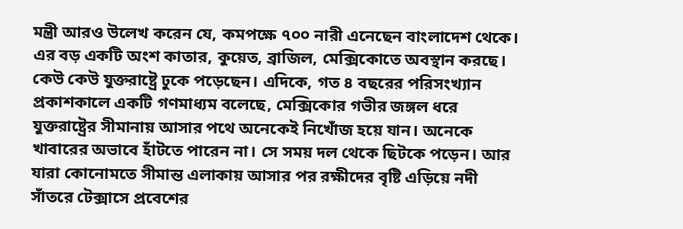মন্ত্রী আরও উলেখ করেন যে, কমপক্ষে ৭০০ নারী এনেছেন বাংলাদেশ থেকে। এর বড় একটি অংশ কাতার, কুয়েত, ব্রাজিল, মেক্সিকোতে অবস্থান করছে। কেউ কেউ যুক্তরাষ্ট্রে ঢুকে পড়েছেন। এদিকে, গত ৪ বছরের পরিসংখ্যান প্রকাশকালে একটি গণমাধ্যম বলেছে, মেক্সিকোর গভীর জঙ্গল ধরে যুক্তরাষ্ট্রের সীমানায় আসার পথে অনেকেই নিখোঁজ হয়ে যান। অনেকে খাবারের অভাবে হাঁটতে পারেন না। সে সময় দল থেকে ছিটকে পড়েন। আর যারা কোনোমতে সীমান্ত এলাকায় আসার পর রক্ষীদের বৃষ্টি এড়িয়ে নদী সাঁতরে টেক্সাসে প্রবেশের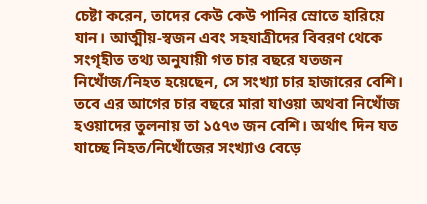চেষ্টা করেন, তাদের কেউ কেউ পানির স্রোতে হারিয়ে যান। আত্মীয়-স্বজন এবং সহযাত্রীদের বিবরণ থেকে সংগৃহীত তথ্য অনুযায়ী গত চার বছরে যতজন নিখোঁজ/নিহত হয়েছেন, সে সংখ্যা চার হাজারের বেশি। তবে এর আগের চার বছরে মারা যাওয়া অথবা নিখোঁজ হওয়াদের তুলনায় তা ১৫৭৩ জন বেশি। অর্থাৎ দিন যত যাচ্ছে নিহত/নিখোঁজের সংখ্যাও বেড়ে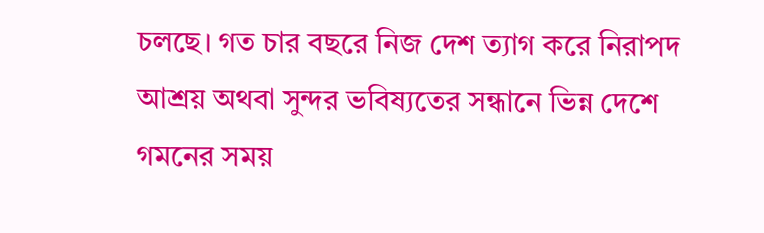চলছে। গত চার বছরে নিজ দেশ ত্যাগ করে নিরাপদ আশ্রয় অথবা সুন্দর ভবিষ্যতের সন্ধানে ভিন্ন দেশে গমনের সময়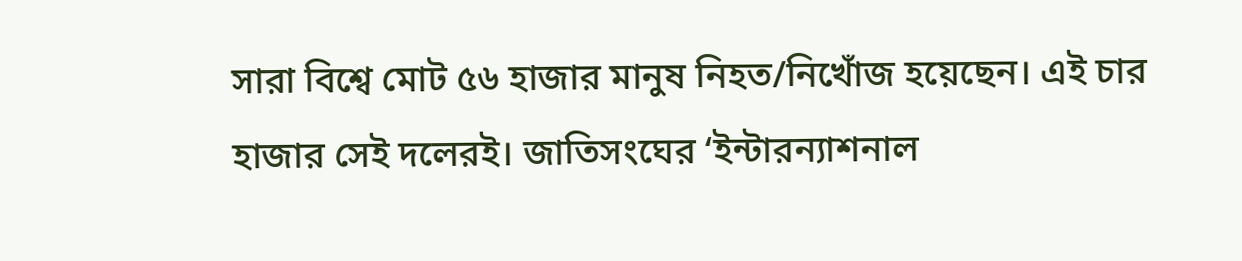সারা বিশ্বে মোট ৫৬ হাজার মানুষ নিহত/নিখোঁজ হয়েছেন। এই চার হাজার সেই দলেরই। জাতিসংঘের ‘ইন্টারন্যাশনাল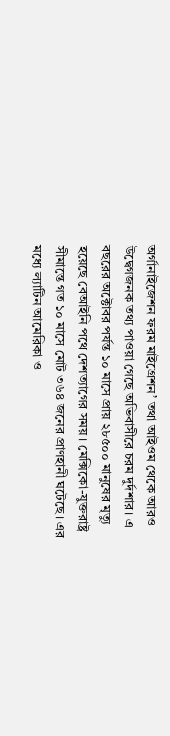অর্গানাইজেশন ফরম মাইগ্রেশন’ তথা আইওম থেকে আরও উদ্বেগজনক তথ্য পাওয়া গেছে অভিবাসীরে চরম দুর্দশার। এ বছরের অক্টোবর পর্যন্ত ১০ মাসে প্রায় ২৮৫০০ মানুষের মৃত্যু হয়েছে বেআইনি পথে দেশত্যাগের সময়। মেক্সিকো-যুক্তরাষ্ট্র সীমান্তে গত ১০ মাসে মোট ৩৬৪ জনের প্রাণহানী ঘটেছে। এর মধ্যে ল্যাটিন আমেরিকা ও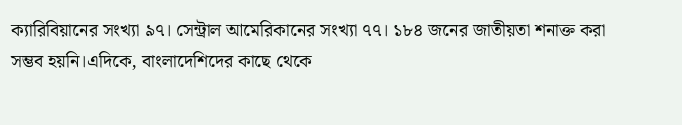ক্যারিবিয়ানের সংখ্যা ৯৭। সেন্ট্রাল আমেরিকানের সংখ্যা ৭৭। ১৮৪ জনের জাতীয়তা শনাক্ত করা সম্ভব হয়নি।এদিকে, বাংলাদেশিদের কাছে থেকে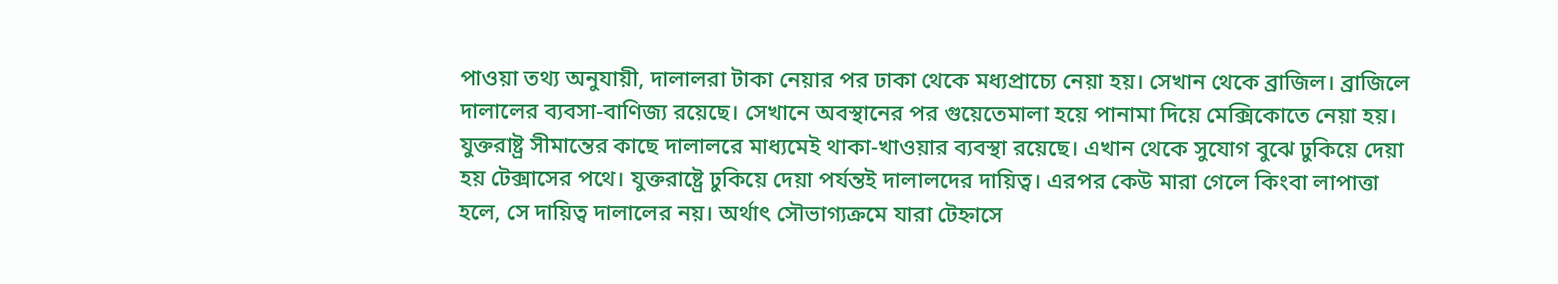পাওয়া তথ্য অনুযায়ী, দালালরা টাকা নেয়ার পর ঢাকা থেকে মধ্যপ্রাচ্যে নেয়া হয়। সেখান থেকে ব্রাজিল। ব্রাজিলে দালালের ব্যবসা-বাণিজ্য রয়েছে। সেখানে অবস্থানের পর গুয়েতেমালা হয়ে পানামা দিয়ে মেক্সিকোতে নেয়া হয়। যুক্তরাষ্ট্র সীমান্তের কাছে দালালরে মাধ্যমেই থাকা-খাওয়ার ব্যবস্থা রয়েছে। এখান থেকে সুযোগ বুঝে ঢুকিয়ে দেয়া হয় টেক্সাসের পথে। যুক্তরাষ্ট্রে ঢুকিয়ে দেয়া পর্যন্তই দালালদের দায়িত্ব। এরপর কেউ মারা গেলে কিংবা লাপাত্তা হলে, সে দায়িত্ব দালালের নয়। অর্থাৎ সৌভাগ্যক্রমে যারা টেহ্নাসে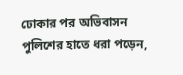ঢোকার পর অভিবাসন পুলিশের হাতে ধরা পড়েন,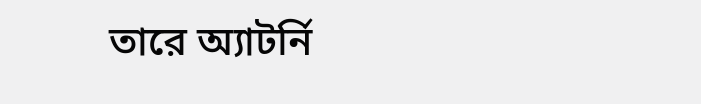তারে অ্যাটর্নি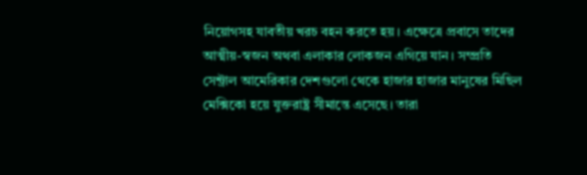নিয়োগসহ যাবতীয় খরচ বহন করতে হয়। এক্ষেত্রে প্রবাসে তাদের আত্মীয়-স্বজন অথবা এলাকার লোকজন এগিয়ে যান। সম্প্রতি সেন্ট্রাল আমেরিকার দেশগুলো থেকে হাজার হাজার মানুষের মিছিল মেক্সিকো হয়ে যুক্তরাষ্ট্র সীমান্তে এসেছে। তারা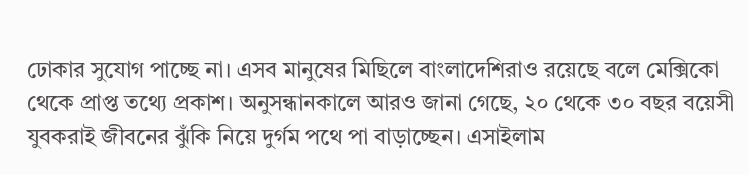ঢোকার সুযোগ পাচ্ছে না। এসব মানুষের মিছিলে বাংলাদেশিরাও রয়েছে বলে মেক্সিকো থেকে প্রাপ্ত তথ্যে প্রকাশ। অনুসন্ধানকালে আরও জানা গেছে, ২০ থেকে ৩০ বছর বয়েসী যুবকরাই জীবনের ঝুঁকি নিয়ে দুর্গম পথে পা বাড়াচ্ছেন। এসাইলাম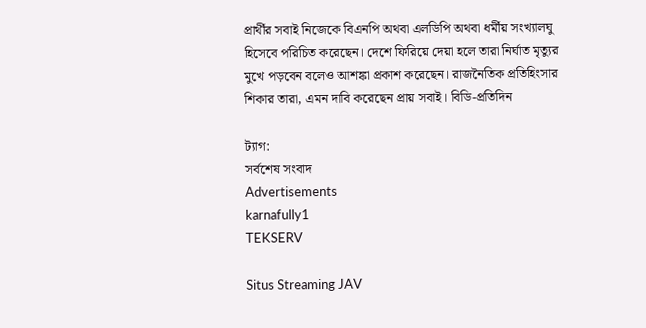প্রার্থীর সবাই নিজেকে বিএনপি অথবা এলডিপি অথবা ধর্মীয় সংখ্যালঘু হিসেবে পরিচিত করেছেন। দেশে ফিরিয়ে দেয়া হলে তারা নির্ঘাত মৃত্যুর মুখে পড়বেন বলেও আশঙ্কা প্রকাশ করেছেন। রাজনৈতিক প্রতিহিংসার শিকার তারা, এমন দাবি করেছেন প্রায় সবাই। বিডি-প্রতিদিন

ট্যাগ:
সর্বশেষ সংবাদ
Advertisements
karnafully1
TEKSERV

Situs Streaming JAV